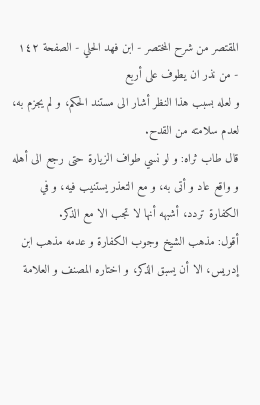المقتصر من شرح المختصر - ابن فهد الحلي - الصفحة ١٤٢ - من نذر ان يطوف على أربع
و لعله بسبب هذا النظر أشار الى مستند الحكم، و لم يجزم به، لعدم سلامته من القدح.
قال طاب ثراه: و لو نسي طواف الزيارة حتى رجع الى أهله و واقع عاد و أتى به، و مع التعذر يستنيب فيه، و في الكفارة تردد، أشبهه أنها لا تجب الا مع الذكر.
أقول: مذهب الشيخ وجوب الكفارة و عدمه مذهب ابن إدريس، الا أن يسبق الذكر، و اختاره المصنف و العلامة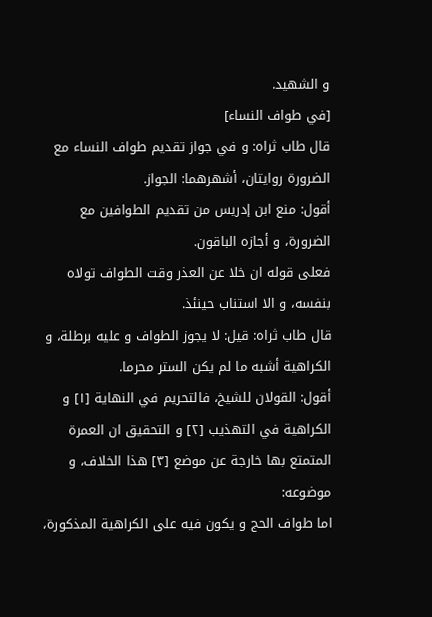و الشهيد.
[في طواف النساء]
قال طاب ثراه: و في جواز تقديم طواف النساء مع الضرورة روايتان، أشهرهما: الجواز.
أقول: منع ابن إدريس من تقديم الطوافين مع الضرورة، و أجازه الباقون.
فعلى قوله ان خلا عن العذر وقت الطواف تولاه بنفسه، و الا استناب حينئذ.
قال طاب ثراه: قيل: لا يجوز الطواف و عليه برطلة، و الكراهية أشبه ما لم يكن الستر محرما.
أقول: القولان للشيخ، فالتحريم في النهاية [١] و الكراهية في التهذيب [٢] و التحقيق ان العمرة المتمتع بها خارجة عن موضع [٣] هذا الخلاف، و موضوعه:
اما طواف الحج و يكون فيه على الكراهية المذكورة،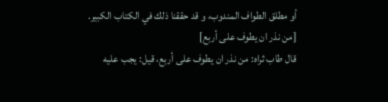أو مطلق الطواف المندوب، و قد حققنا ذلك في الكتاب الكبير.
[من نذر ان يطوف على أربع]
قال طاب ثراه: من نذر ان يطوف على أربع، قيل: يجب عليه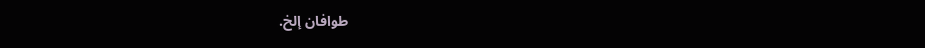طوافان إلخ.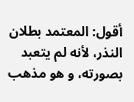أقول: المعتمد بطلان النذر، لأنه لم يتعبد بصورته، و هو مذهب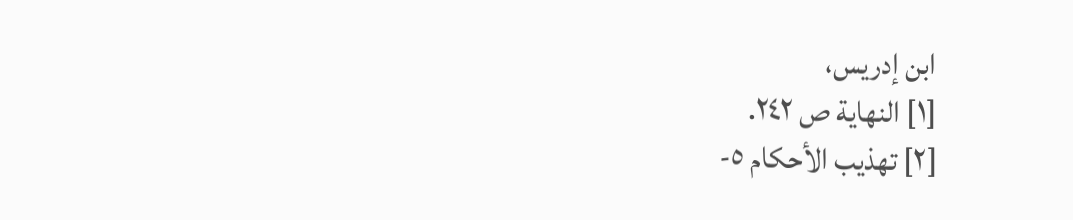ابن إدريس،
[١] النهاية ص ٢٤٢.
[٢] تهذيب الأحكام ٥-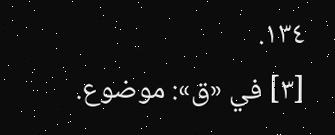١٣٤.
[٣] في «ق»: موضوع.